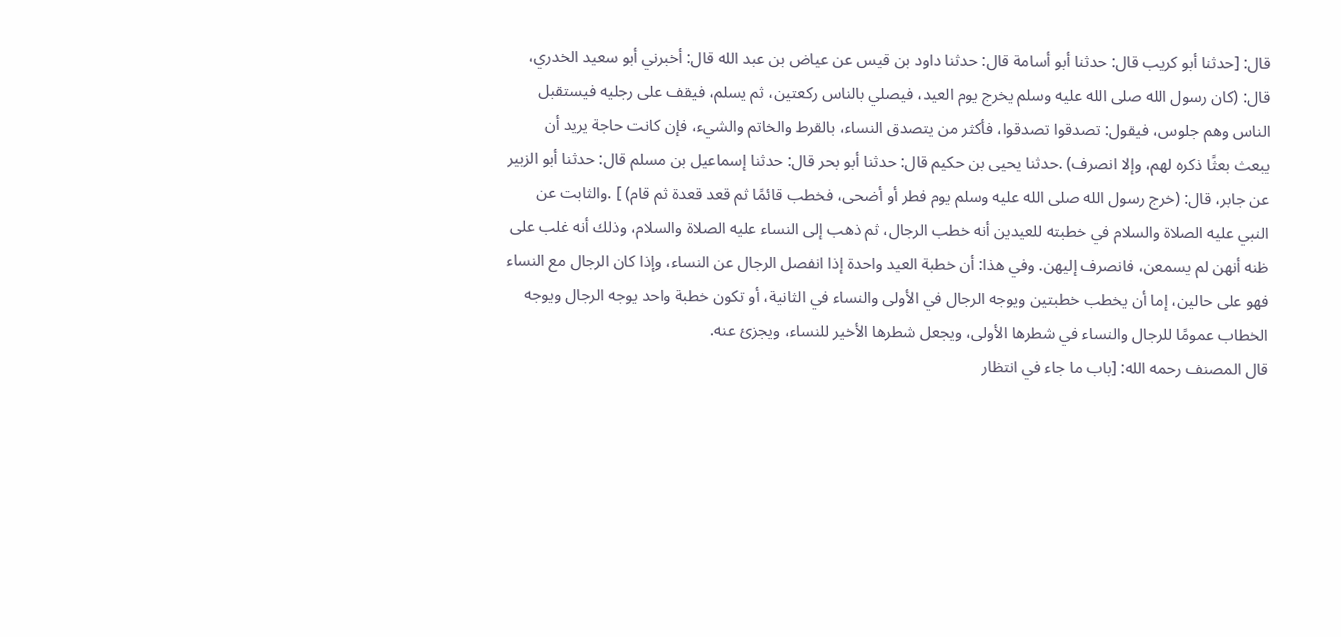قال: [حدثنا أبو كريب قال: حدثنا أبو أسامة قال: حدثنا داود بن قيس عن عياض بن عبد الله قال: أخبرني أبو سعيد الخدري، قال: (كان رسول الله صلى الله عليه وسلم يخرج يوم العيد، فيصلي بالناس ركعتين، ثم يسلم، فيقف على رجليه فيستقبل الناس وهم جلوس، فيقول: تصدقوا تصدقوا، فأكثر من يتصدق النساء، بالقرط والخاتم والشيء، فإن كانت حاجة يريد أن يبعث بعثًا ذكره لهم، وإلا انصرف) .حدثنا يحيى بن حكيم قال: حدثنا أبو بحر قال: حدثنا إسماعيل بن مسلم قال: حدثنا أبو الزبير عن جابر، قال: (خرج رسول الله صلى الله عليه وسلم يوم فطر أو أضحى، فخطب قائمًا ثم قعد قعدة ثم قام) ] .والثابت عن النبي عليه الصلاة والسلام في خطبته للعيدين أنه خطب الرجال، ثم ذهب إلى النساء عليه الصلاة والسلام، وذلك أنه غلب على ظنه أنهن لم يسمعن، فانصرف إليهن. وفي هذا: أن خطبة العيد واحدة إذا انفصل الرجال عن النساء، وإذا كان الرجال مع النساء فهو على حالين، إما أن يخطب خطبتين ويوجه الرجال في الأولى والنساء في الثانية، أو تكون خطبة واحد يوجه الرجال ويوجه الخطاب عمومًا للرجال والنساء في شطرها الأولى، ويجعل شطرها الأخير للنساء، ويجزئ عنه.
قال المصنف رحمه الله: [باب ما جاء في انتظار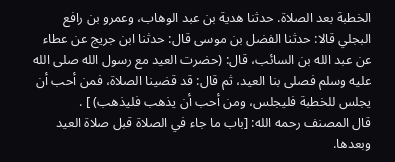الخطبة بعد الصلاة. حدثنا هدية بن عبد الوهاب، وعمرو بن رافع البجلي قالا: حدثنا الفضل بن موسى قال: حدثنا ابن جريج عن عطاء عن عبد الله بن السائب، قال: (حضرت العيد مع رسول الله صلى الله عليه وسلم فصلى بنا العيد، ثم قال: قد قضينا الصلاة، فمن أحب أن يجلس للخطبة فليجلس، ومن أحب أن يذهب فليذهب) ] .
قال المصنف رحمه الله: [باب ما جاء في الصلاة قبل صلاة العيد وبعدها.